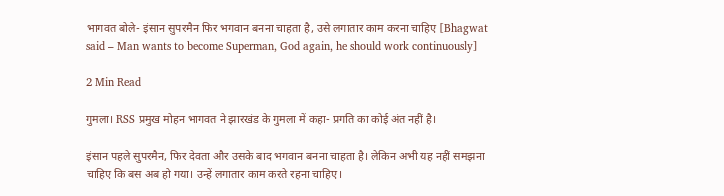भागवत बोले- इंसान सुपरमैन फिर भगवान बनना चाहता है, उसे लगातार काम करना चाहिए [Bhagwat said – Man wants to become Superman, God again, he should work continuously]

2 Min Read

गुमला। RSS प्रमुख मोहन भागवत ने झारखंड के गुमला में कहा- प्रगति का कोई अंत नहीं है।

इंसान पहले सुपरमैन, फिर देवता और उसके बाद भगवान बनना चाहता है। लेकिन अभी यह नहीं समझना चाहिए कि बस अब हो गया। उन्हें लगातार काम करते रहना चाहिए।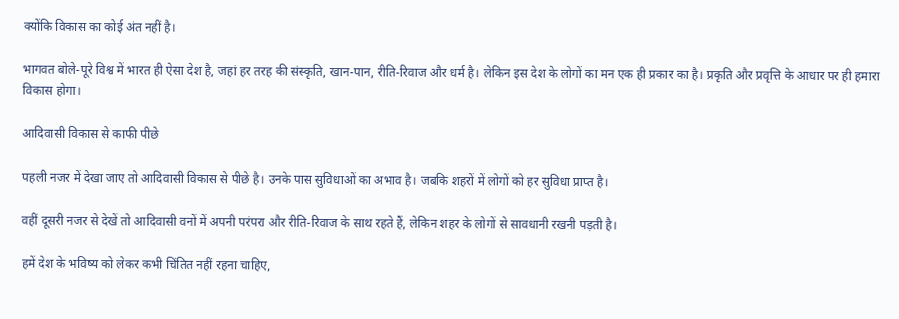क्योंकि विकास का कोई अंत नहीं है।

भागवत बोले-पूरे विश्व में भारत ही ऐसा देश है, जहां हर तरह की संस्कृति, खान-पान, रीति-रिवाज और धर्म है। लेकिन इस देश के लोगों का मन एक ही प्रकार का है। प्रकृति और प्रवृत्ति के आधार पर ही हमारा विकास होगा।

आदिवासी विकास से काफी पीछे

पहली नजर में देखा जाए तो आदिवासी विकास से पीछे है। उनके पास सुविधाओं का अभाव है। जबकि शहरों में लोगों को हर सुविधा प्राप्त है।

वहीं दूसरी नजर से देखें तो आदिवासी वनों में अपनी परंपरा और रीति-रिवाज के साथ रहते हैं, लेकिन शहर के लोगों से सावधानी रखनी पड़ती है।

हमें देश के भविष्य को लेकर कभी चिंतित नहीं रहना चाहिए,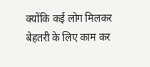क्योंकि कई लोग मिलकर बेहतरी के लिए काम कर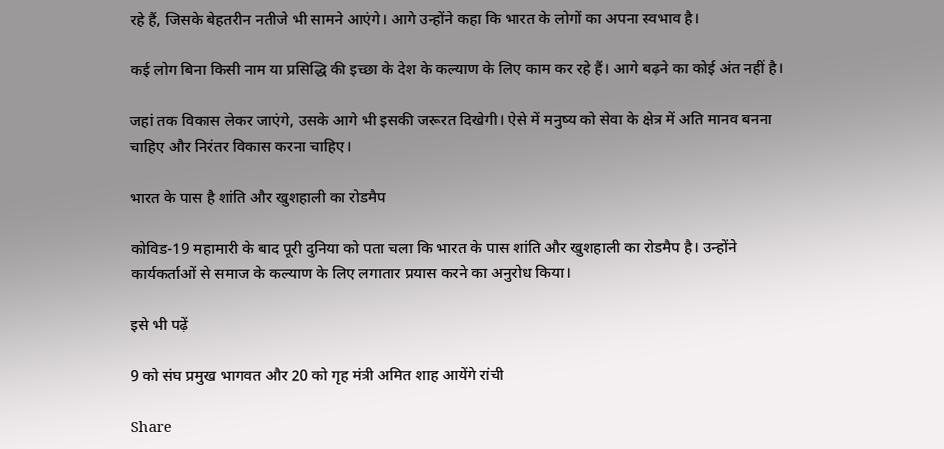रहे हैं, जिसके बेहतरीन नतीजे भी सामने आएंगे। आगे उन्होंने कहा कि भारत के लोगों का अपना स्वभाव है।

कई लोग बिना किसी नाम या प्रसिद्धि की इच्छा के देश के कल्याण के लिए काम कर रहे हैं। आगे बढ़ने का कोई अंत नहीं है।

जहां तक विकास लेकर जाएंगे, उसके आगे भी इसकी जरूरत दिखेगी। ऐसे में मनुष्य को सेवा के क्षेत्र में अति मानव बनना चाहिए और निरंतर विकास करना चाहिए।

भारत के पास है शांति और खुशहाली का रोडमैप

कोविड-19 महामारी के बाद पूरी दुनिया को पता चला कि भारत के पास शांति और खुशहाली का रोडमैप है। उन्होंने कार्यकर्ताओं से समाज के कल्याण के लिए लगातार प्रयास करने का अनुरोध किया।

इसे भी पढ़ें

9 को संघ प्रमुख भागवत और 20 को गृह मंत्री अमित शाह आयेंगे रांची

Share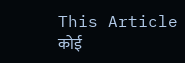This Article
कोई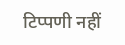टिप्पणी नहीं